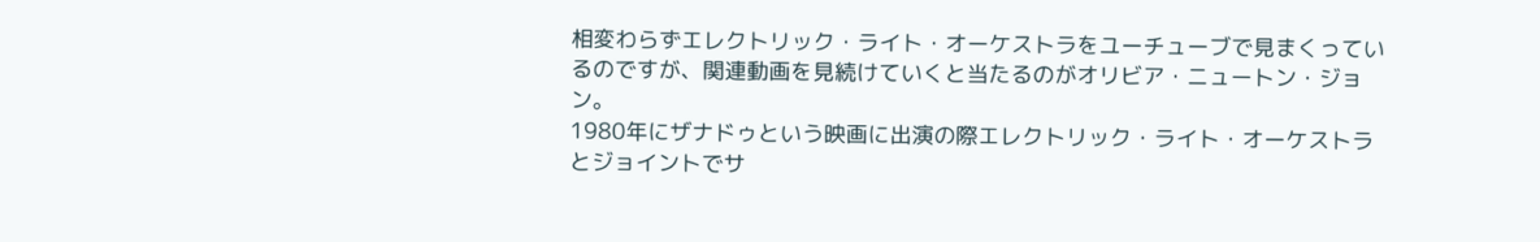相変わらずエレクトリック・ライト・オーケストラをユーチューブで見まくっているのですが、関連動画を見続けていくと当たるのがオリビア・ニュートン・ジョン。
1980年にザナドゥという映画に出演の際エレクトリック・ライト・オーケストラとジョイントでサ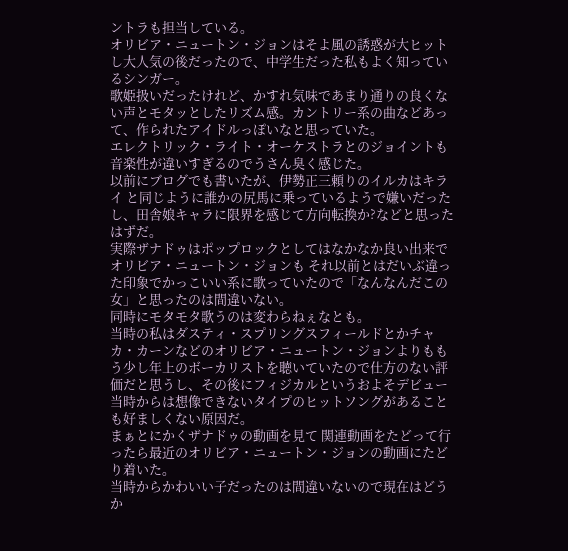ントラも担当している。
オリビア・ニュートン・ジョンはそよ風の誘惑が大ヒットし大人気の後だったので、中学生だった私もよく知っているシンガー。
歌姫扱いだったけれど、かすれ気味であまり通りの良くない声とモタッとしたリズム感。カントリー系の曲などあって、作られたアイドルっぽいなと思っていた。
エレクトリック・ライト・オーケストラとのジョイントも音楽性が違いすぎるのでうさん臭く感じた。
以前にブログでも書いたが、伊勢正三頼りのイルカはキライ と同じように誰かの尻馬に乗っているようで嫌いだったし、田舎娘キャラに限界を感じて方向転換か?などと思ったはずだ。
実際ザナドゥはポップロックとしてはなかなか良い出来でオリビア・ニュートン・ジョンも それ以前とはだいぶ違った印象でかっこいい系に歌っていたので「なんなんだこの女」と思ったのは間違いない。
同時にモタモタ歌うのは変わらねぇなとも。
当時の私はダスティ・スプリングスフィールドとかチャカ・カーンなどのオリビア・ニュートン・ジョンよりももう少し年上のボーカリストを聴いていたので仕方のない評価だと思うし、その後にフィジカルというおよそデビュー当時からは想像できないタイプのヒットソングがあることも好ましくない原因だ。
まぁとにかくザナドゥの動画を見て 関連動画をたどって行ったら最近のオリビア・ニュートン・ジョンの動画にたどり着いた。
当時からかわいい子だったのは間違いないので現在はどうか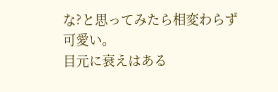な?と思ってみたら相変わらず可愛い。
目元に衰えはある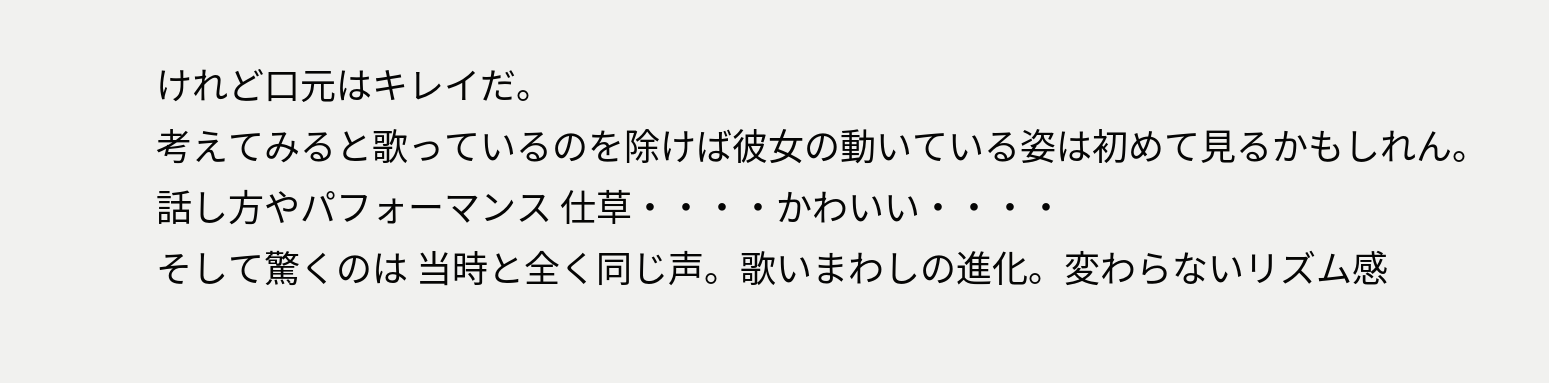けれど口元はキレイだ。
考えてみると歌っているのを除けば彼女の動いている姿は初めて見るかもしれん。
話し方やパフォーマンス 仕草・・・・かわいい・・・・
そして驚くのは 当時と全く同じ声。歌いまわしの進化。変わらないリズム感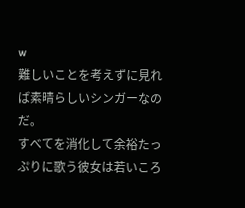w
難しいことを考えずに見れば素晴らしいシンガーなのだ。
すべてを消化して余裕たっぷりに歌う彼女は若いころ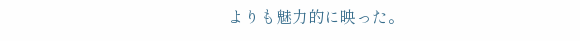よりも魅力的に映った。